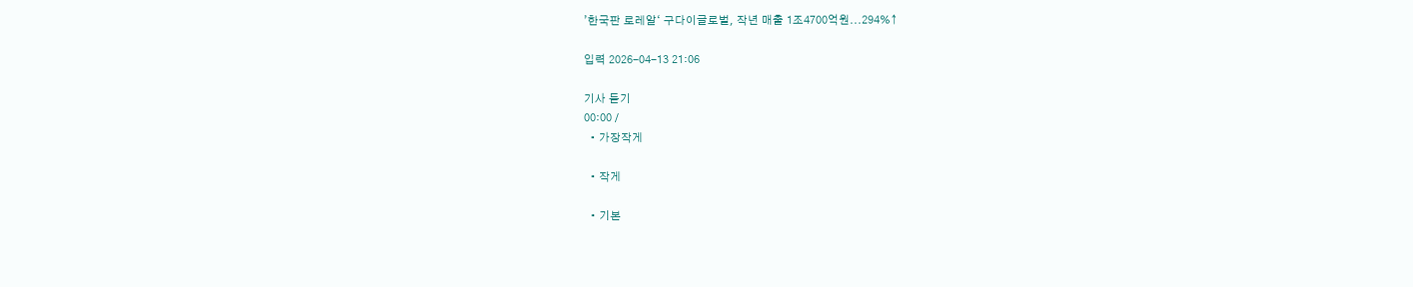’한국판 로레알‘ 구다이글로벌, 작년 매출 1조4700억원...294%↑

입력 2026-04-13 21:06

기사 듣기
00:00 /
  • 가장작게

  • 작게

  • 기본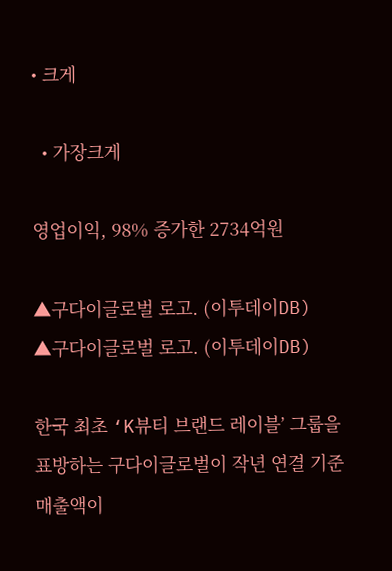• 크게

  • 가장크게

영업이익, 98% 증가한 2734억원

▲구다이글로벌 로고. (이투데이DB)
▲구다이글로벌 로고. (이투데이DB)

한국 최초 ‘K뷰티 브랜드 레이블’ 그룹을 표방하는 구다이글로벌이 작년 연결 기준 매출액이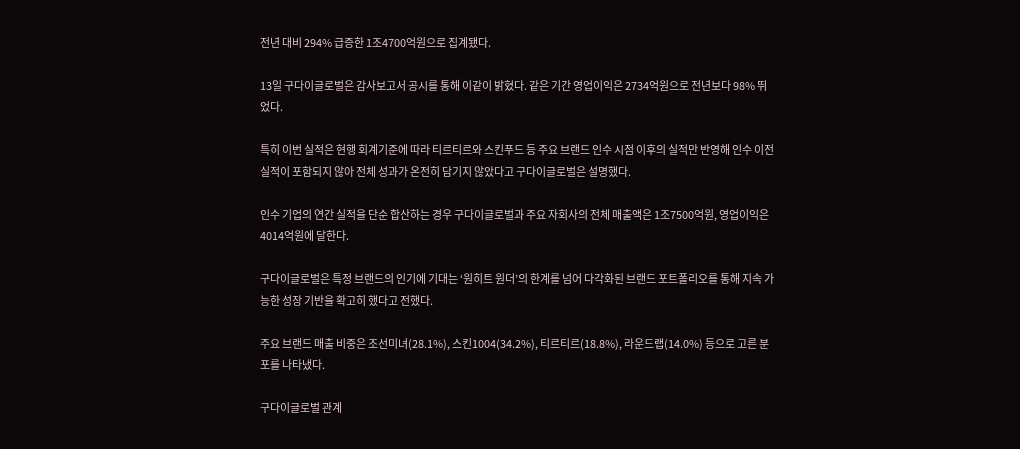전년 대비 294% 급증한 1조4700억원으로 집계됐다.

13일 구다이글로벌은 감사보고서 공시를 통해 이같이 밝혔다. 같은 기간 영업이익은 2734억원으로 전년보다 98% 뛰었다.

특히 이번 실적은 현행 회계기준에 따라 티르티르와 스킨푸드 등 주요 브랜드 인수 시점 이후의 실적만 반영해 인수 이전 실적이 포함되지 않아 전체 성과가 온전히 담기지 않았다고 구다이글로벌은 설명했다.

인수 기업의 연간 실적을 단순 합산하는 경우 구다이글로벌과 주요 자회사의 전체 매출액은 1조7500억원, 영업이익은 4014억원에 달한다.

구다이글로벌은 특정 브랜드의 인기에 기대는 ‘원히트 원더’의 한계를 넘어 다각화된 브랜드 포트폴리오를 통해 지속 가능한 성장 기반을 확고히 했다고 전했다.

주요 브랜드 매출 비중은 조선미녀(28.1%), 스킨1004(34.2%), 티르티르(18.8%), 라운드랩(14.0%) 등으로 고른 분포를 나타냈다.

구다이글로벌 관계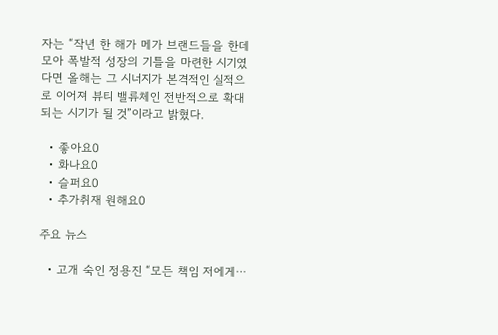자는 “작년 한 해가 메가 브랜드들을 한데 모아 폭발적 성장의 기틀을 마련한 시기였다면 올해는 그 시너지가 본격적인 실적으로 이어져 뷰티 밸류체인 전반적으로 확대되는 시기가 될 것”이라고 밝혔다.

  • 좋아요0
  • 화나요0
  • 슬퍼요0
  • 추가취재 원해요0

주요 뉴스

  • 고개 숙인 정용진 “모든 책임 저에게⋯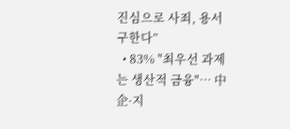진심으로 사죄, 용서 구한다”
  • 83% "최우선 과제는 생산적 금융"⋯ 中企·지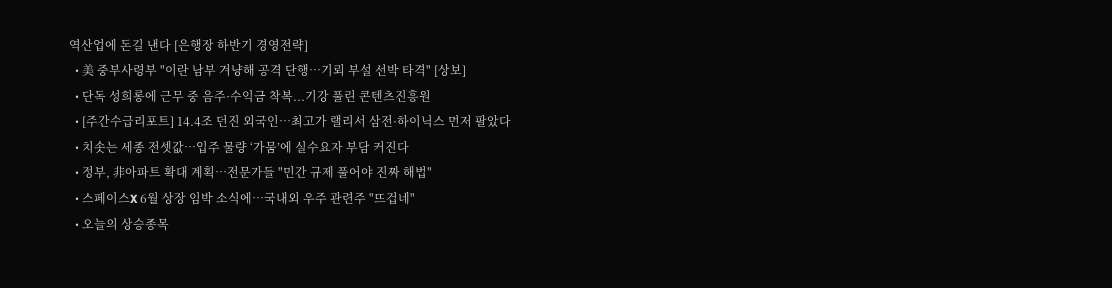역산업에 돈길 낸다 [은행장 하반기 경영전략]
  • 美 중부사령부 "이란 남부 겨냥해 공격 단행⋯기뢰 부설 선박 타격" [상보]
  • 단독 성희롱에 근무 중 음주·수익금 착복...기강 풀린 콘텐츠진흥원
  • [주간수급리포트] 14.4조 던진 외국인…최고가 랠리서 삼전·하이닉스 먼저 팔았다
  • 치솟는 세종 전셋값…입주 물량 ‘가뭄’에 실수요자 부담 커진다
  • 정부, 非아파트 확대 계획⋯전문가들 "민간 규제 풀어야 진짜 해법"
  • 스페이스X 6월 상장 임박 소식에⋯국내외 우주 관련주 "뜨겁네"
  • 오늘의 상승종목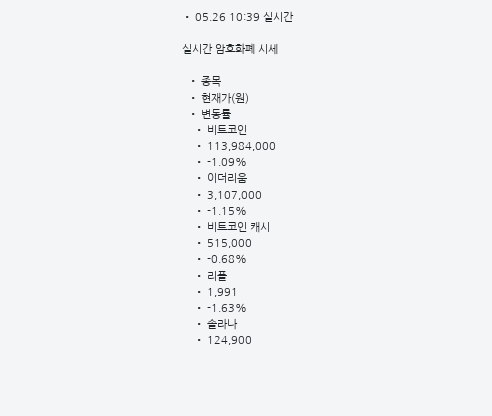• 05.26 10:39 실시간

실시간 암호화폐 시세

  • 종목
  • 현재가(원)
  • 변동률
    • 비트코인
    • 113,984,000
    • -1.09%
    • 이더리움
    • 3,107,000
    • -1.15%
    • 비트코인 캐시
    • 515,000
    • -0.68%
    • 리플
    • 1,991
    • -1.63%
    • 솔라나
    • 124,900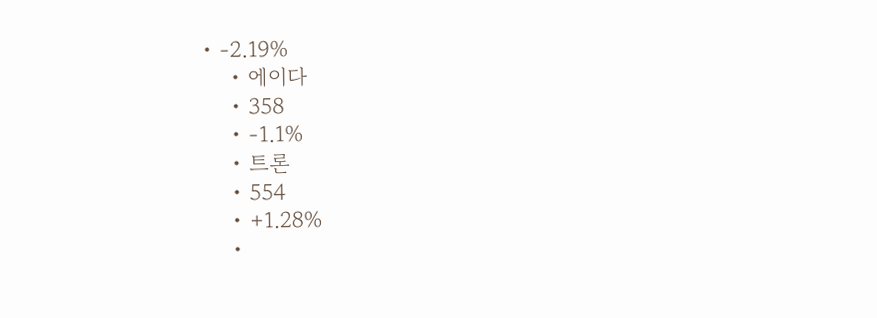• -2.19%
    • 에이다
    • 358
    • -1.1%
    • 트론
    • 554
    • +1.28%
    •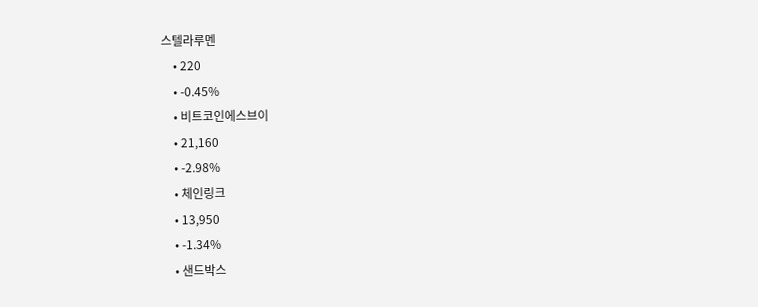스텔라루멘
    • 220
    • -0.45%
    • 비트코인에스브이
    • 21,160
    • -2.98%
    • 체인링크
    • 13,950
    • -1.34%
    • 샌드박스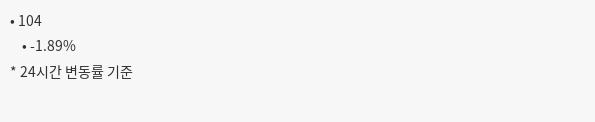• 104
    • -1.89%
* 24시간 변동률 기준